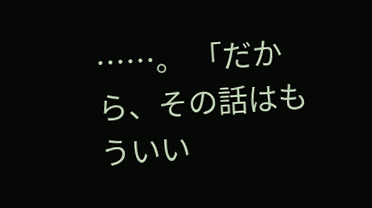……。 「だから、その話はもういい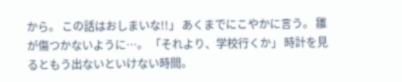から。 この話はおしまいな!!」 あくまでにこやかに言う。 雛が傷つかないように…。 「それより、学校行くか」 時計を見るともう出ないといけない時間。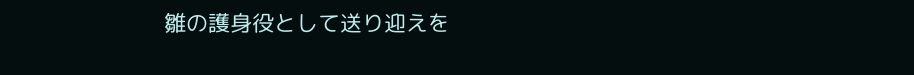雛の護身役として送り迎えを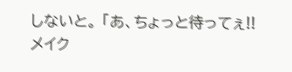しないと。 「あ、ちょっと待ってぇ!! メイク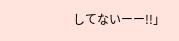してないーー!!」